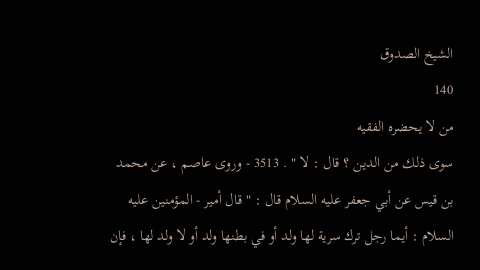الشيخ الصدوق
140
من لا يحضره الفقيه
سوى ذلك من الدين ؟ قال : لا " . 3513 - وروى عاصم ، عن محمد بن قيس عن أبي جعفر عليه السلام قال : " قال أمير - المؤمنين عليه السلام : أيما رجل ترك سرية لها ولد أو في بطنها ولد أو لا ولد لها ، فإن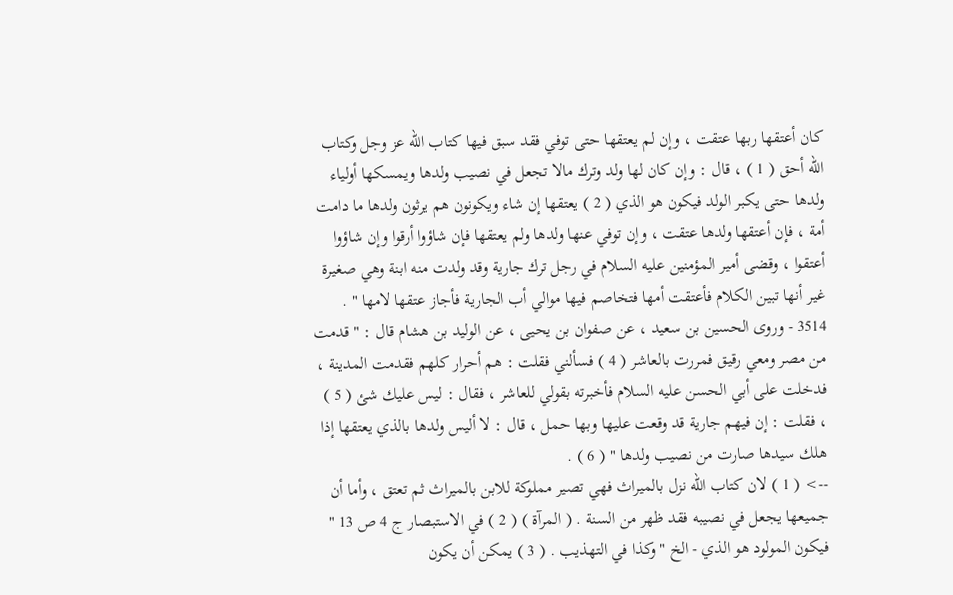كان أعتقها ربها عتقت ، وإن لم يعتقها حتى توفي فقد سبق فيها كتاب الله عز وجل وكتاب الله أحق ( 1 ) ، قال : وإن كان لها ولد وترك مالا تجعل في نصيب ولدها ويمسكها أولياء ولدها حتى يكبر الولد فيكون هو الذي ( 2 ) يعتقها إن شاء ويكونون هم يرثون ولدها ما دامت أمة ، فإن أعتقها ولدها عتقت ، وإن توفي عنها ولدها ولم يعتقها فإن شاؤوا أرقوا وإن شاؤوا أعتقوا ، وقضى أمير المؤمنين عليه السلام في رجل ترك جارية وقد ولدت منه ابنة وهي صغيرة غير أنها تبين الكلام فأعتقت أمها فتخاصم فيها موالي أب الجارية فأجاز عتقها لامها " . 3514 - وروى الحسين بن سعيد ، عن صفوان بن يحيى ، عن الوليد بن هشام قال : " قدمت من مصر ومعي رقيق فمررت بالعاشر ( 4 ) فسألني فقلت : هم أحرار كلهم فقدمت المدينة ، فدخلت على أبي الحسن عليه السلام فأخبرته بقولي للعاشر ، فقال : ليس عليك شئ ( 5 ) ، فقلت : إن فيهم جارية قد وقعت عليها وبها حمل ، قال : لا أليس ولدها بالذي يعتقها إذا هلك سيدها صارت من نصيب ولدها " ( 6 ) .
--> ( 1 ) لان كتاب الله نزل بالميراث فهي تصير مملوكة للابن بالميراث ثم تعتق ، وأما أن جميعها يجعل في نصيبه فقد ظهر من السنة . ( المرآة ) ( 2 ) في الاستبصار ج 4 ص 13 " فيكون المولود هو الذي - الخ " وكذا في التهذيب . ( 3 ) يمكن أن يكون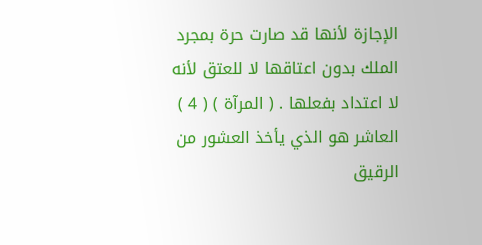الإجازة لأنها قد صارت حرة بمجرد الملك بدون اعتاقها لا للعتق لأنه لا اعتداد بفعلها . ( المرآة ) ( 4 ) العاشر هو الذي يأخذ العشور من الرقيق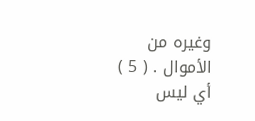وغيره من الأموال . ( 5 ) أي ليس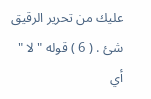عليك من تحرير الرقيق شئ . ( 6 ) قوله " لا " أي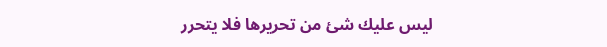ليس عليك شئ من تحريرها فلا يتحرر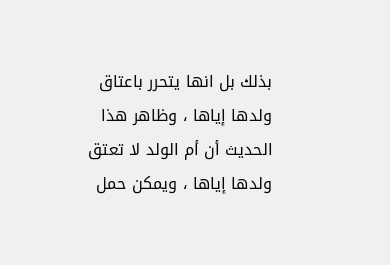بذلك بل انها يتحرر باعتاق ولدها إياها ، وظاهر هذا الحديث أن أم الولد لا تعتق ولدها إياها ، ويمكن حمل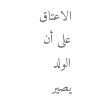الاعتاق على أن الولد يصير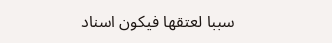سببا لعتقها فيكون اسناد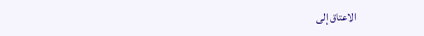الاعتاق إلى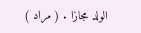الولد مجازا . ( مراد )